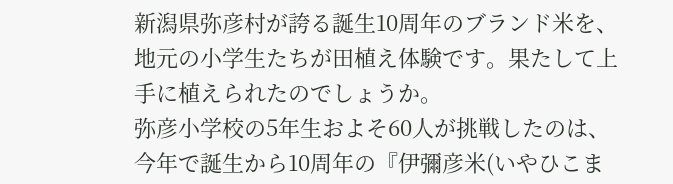新潟県弥彦村が誇る誕生10周年のブランド米を、地元の小学生たちが田植え体験です。果たして上手に植えられたのでしょうか。
弥彦小学校の5年生およそ60人が挑戦したのは、今年で誕生から10周年の『伊彌彦米(いやひこま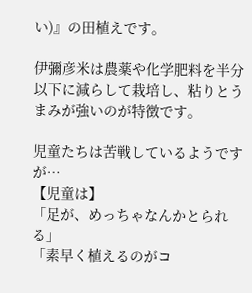い)』の田植えです。

伊彌彦米は農薬や化学肥料を半分以下に減らして栽培し、粘りとうまみが強いのが特徴です。

児童たちは苦戦しているようですが…
【児童は】
「足が、めっちゃなんかとられる」
「素早く植えるのがコ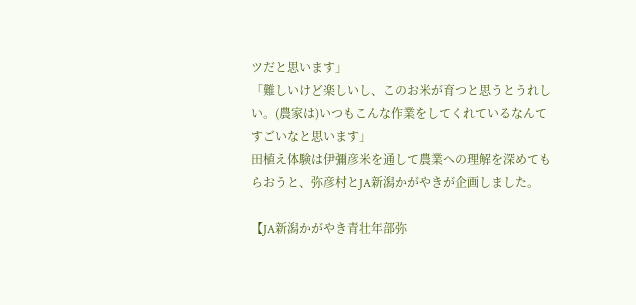ツだと思います」
「難しいけど楽しいし、このお米が育つと思うとうれしい。(農家は)いつもこんな作業をしてくれているなんてすごいなと思います」
田植え体験は伊彌彦米を通して農業への理解を深めてもらおうと、弥彦村とJA新潟かがやきが企画しました。

【JA新潟かがやき青壮年部弥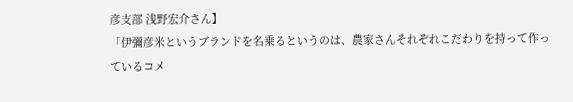彦支部 浅野宏介さん】
「伊彌彦米というブランドを名乗るというのは、農家さんそれぞれこだわりを持って作っているコメ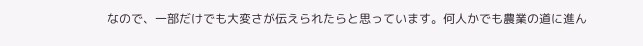なので、一部だけでも大変さが伝えられたらと思っています。何人かでも農業の道に進ん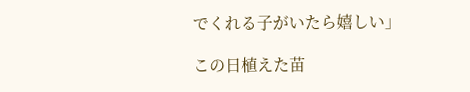でくれる子がいたら嬉しい」

この日植えた苗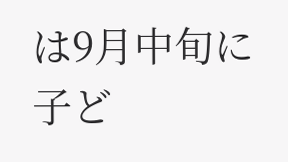は9月中旬に子ど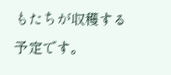もたちが収穫する予定です。